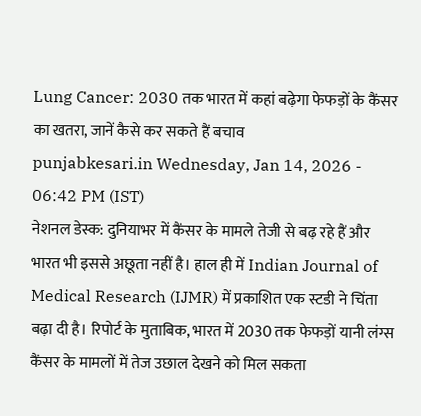Lung Cancer: 2030 तक भारत में कहां बढ़ेगा फेफड़ों के कैंसर का खतरा, जानें कैसे कर सकते हैं बचाव
punjabkesari.in Wednesday, Jan 14, 2026 - 06:42 PM (IST)
नेशनल डेस्क: दुनियाभर में कैंसर के मामले तेजी से बढ़ रहे हैं और भारत भी इससे अछूता नहीं है। हाल ही में Indian Journal of Medical Research (IJMR) में प्रकाशित एक स्टडी ने चिंता बढ़ा दी है। रिपोर्ट के मुताबिक, भारत में 2030 तक फेफड़ों यानी लंग्स कैंसर के मामलों में तेज उछाल देखने को मिल सकता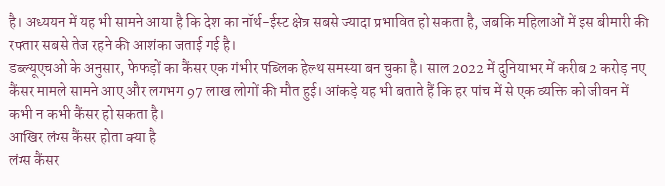है। अध्ययन में यह भी सामने आया है कि देश का नॉर्थ-ईस्ट क्षेत्र सबसे ज्यादा प्रभावित हो सकता है, जबकि महिलाओं में इस बीमारी की रफ्तार सबसे तेज रहने की आशंका जताई गई है।
डब्ल्यूएचओ के अनुसार, फेफड़ों का कैंसर एक गंभीर पब्लिक हेल्थ समस्या बन चुका है। साल 2022 में दुनियाभर में करीब 2 करोड़ नए कैंसर मामले सामने आए और लगभग 97 लाख लोगों की मौत हुई। आंकड़े यह भी बताते हैं कि हर पांच में से एक व्यक्ति को जीवन में कभी न कभी कैंसर हो सकता है।
आखिर लंग्स कैंसर होता क्या है
लंग्स कैंसर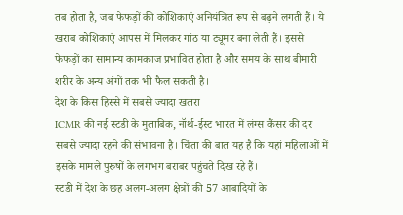तब होता है, जब फेफड़ों की कोशिकाएं अनियंत्रित रूप से बढ़ने लगती हैं। ये खराब कोशिकाएं आपस में मिलकर गांठ या ट्यूमर बना लेती हैं। इससे फेफड़ों का सामान्य कामकाज प्रभावित होता है और समय के साथ बीमारी शरीर के अन्य अंगों तक भी फैल सकती है।
देश के किस हिस्से में सबसे ज्यादा खतरा
ICMR की नई स्टडी के मुताबिक, नॉर्थ-ईस्ट भारत में लंग्स कैंसर की दर सबसे ज्यादा रहने की संभावना है। चिंता की बात यह है कि यहां महिलाओं में इसके मामले पुरुषों के लगभग बराबर पहुंचते दिख रहे हैं।
स्टडी में देश के छह अलग-अलग क्षेत्रों की 57 आबादियों के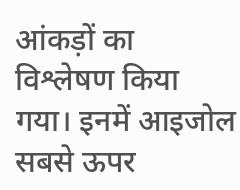आंकड़ों का विश्लेषण किया गया। इनमें आइजोल सबसे ऊपर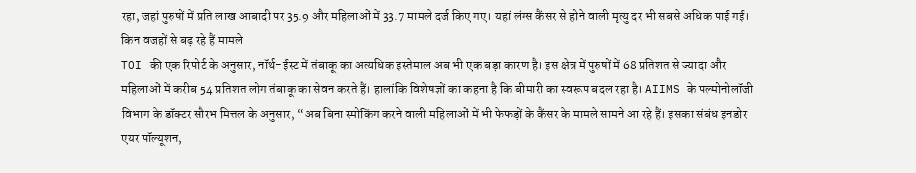रहा, जहां पुरुषों में प्रति लाख आबादी पर 35.9 और महिलाओं में 33.7 मामले दर्ज किए गए। यहां लंग्स कैंसर से होने वाली मृत्यु दर भी सबसे अधिक पाई गई।
किन वजहों से बढ़ रहे हैं मामले
TOI की एक रिपोर्ट के अनुसार, नॉर्थ-ईस्ट में तंबाकू का अत्यधिक इस्तेमाल अब भी एक बड़ा कारण है। इस क्षेत्र में पुरुषों में 68 प्रतिशत से ज्यादा और महिलाओं में करीब 54 प्रतिशत लोग तंबाकू का सेवन करते हैं। हालांकि विशेषज्ञों का कहना है कि बीमारी का स्वरूप बदल रहा है। AIIMS के पल्मोनोलॉजी विभाग के डॉक्टर सौरभ मित्तल के अनुसार, “अब बिना स्मोकिंग करने वाली महिलाओं में भी फेफड़ों के कैंसर के मामले सामने आ रहे हैं। इसका संबंध इनडोर एयर पॉल्यूशन,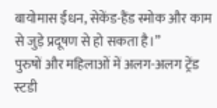बायोमास ईंधन, सेकेंड-हैंड स्मोक और काम से जुड़े प्रदूषण से हो सकता है।”
पुरुषों और महिलाओं में अलग-अलग ट्रेंड
स्टडी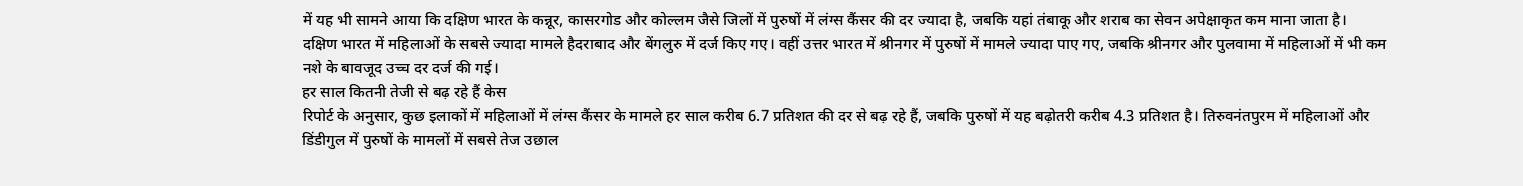में यह भी सामने आया कि दक्षिण भारत के कन्नूर, कासरगोड और कोल्लम जैसे जिलों में पुरुषों में लंग्स कैंसर की दर ज्यादा है, जबकि यहां तंबाकू और शराब का सेवन अपेक्षाकृत कम माना जाता है।
दक्षिण भारत में महिलाओं के सबसे ज्यादा मामले हैदराबाद और बेंगलुरु में दर्ज किए गए। वहीं उत्तर भारत में श्रीनगर में पुरुषों में मामले ज्यादा पाए गए, जबकि श्रीनगर और पुलवामा में महिलाओं में भी कम नशे के बावजूद उच्च दर दर्ज की गई।
हर साल कितनी तेजी से बढ़ रहे हैं केस
रिपोर्ट के अनुसार, कुछ इलाकों में महिलाओं में लंग्स कैंसर के मामले हर साल करीब 6.7 प्रतिशत की दर से बढ़ रहे हैं, जबकि पुरुषों में यह बढ़ोतरी करीब 4.3 प्रतिशत है। तिरुवनंतपुरम में महिलाओं और डिंडीगुल में पुरुषों के मामलों में सबसे तेज उछाल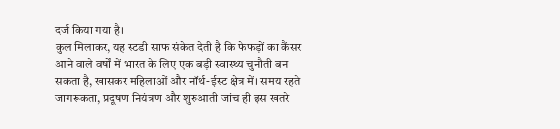दर्ज किया गया है।
कुल मिलाकर, यह स्टडी साफ संकेत देती है कि फेफड़ों का कैंसर आने वाले वर्षों में भारत के लिए एक बड़ी स्वास्थ्य चुनौती बन सकता है, खासकर महिलाओं और नॉर्थ-ईस्ट क्षेत्र में। समय रहते जागरूकता, प्रदूषण नियंत्रण और शुरुआती जांच ही इस खतरे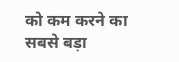को कम करने का सबसे बड़ा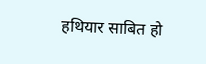हथियार साबित हो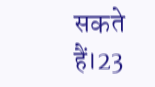सकते हैं।23